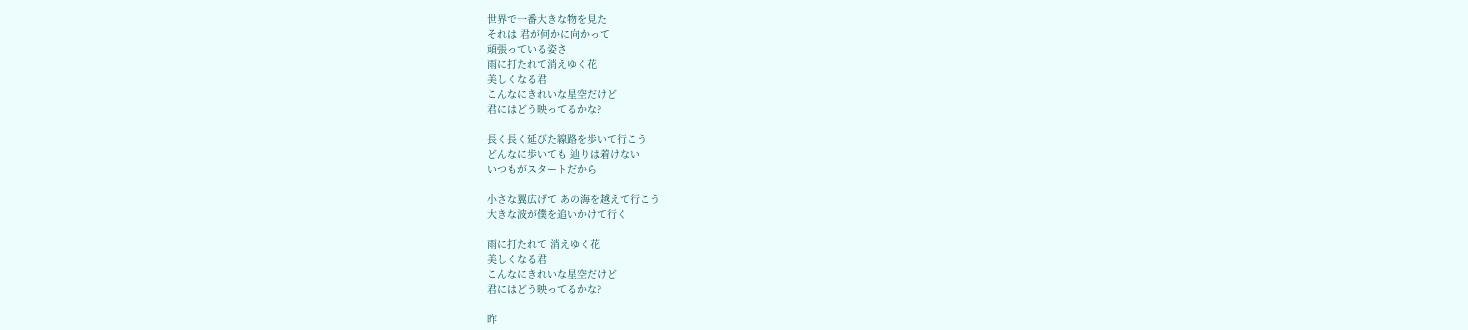世界で一番大きな物を見た
それは 君が何かに向かって
頑張っている姿さ
雨に打たれて消えゆく花
美しくなる君
こんなにきれいな星空だけど
君にはどう映ってるかな?

長く長く延びた線路を歩いて行こう
どんなに歩いても 辿りは着けない
いつもがスタートだから

小さな翼広げて あの海を越えて行こう
大きな波が僕を追いかけて行く

雨に打たれて 消えゆく花
美しくなる君
こんなにきれいな星空だけど
君にはどう映ってるかな?

昨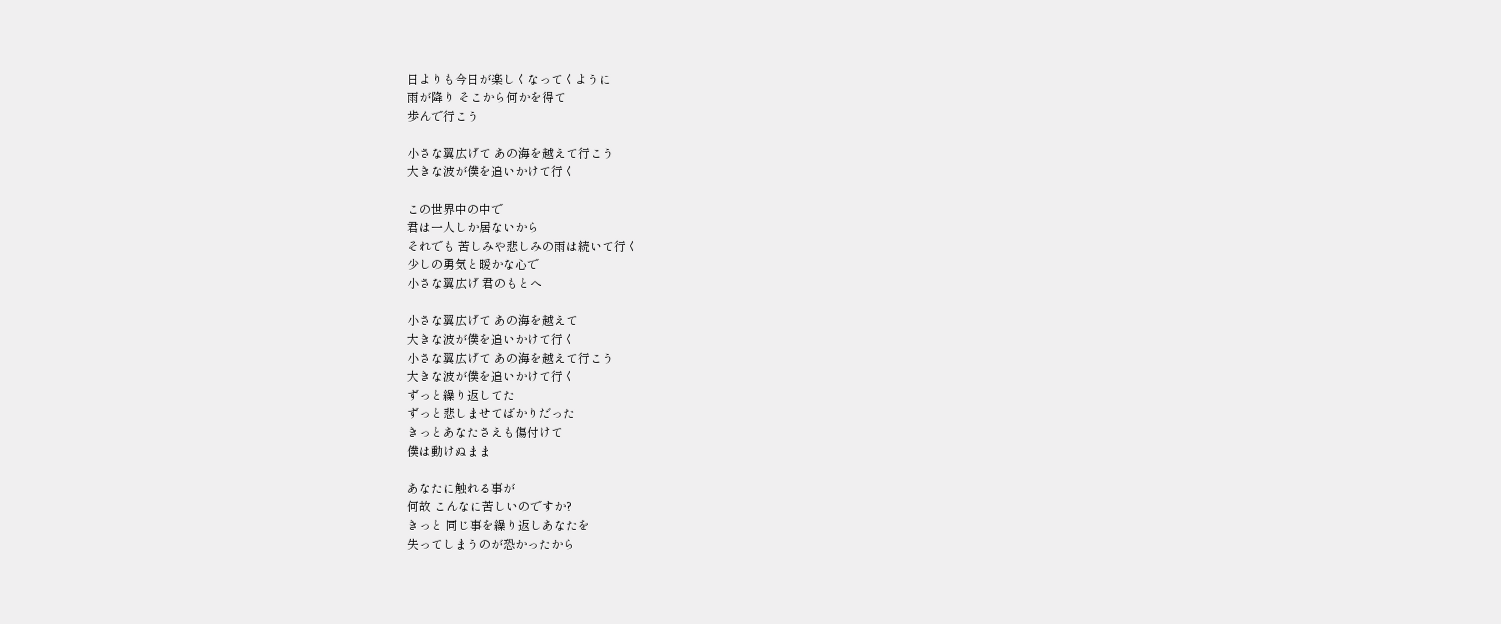日よりも今日が楽しくなってくように
雨が降り そこから何かを得て
歩んで行こう

小さな翼広げて あの海を越えて行こう
大きな波が僕を追いかけて行く

この世界中の中で
君は一人しか居ないから
それでも 苦しみや悲しみの雨は続いて行く
少しの勇気と暖かな心で
小さな翼広げ 君のもとへ

小さな翼広げて あの海を越えて
大きな波が僕を追いかけて行く
小さな翼広げて あの海を越えて行こう
大きな波が僕を追いかけて行く
ずっと繰り返してた
ずっと悲しませてばかりだった
きっとあなたさえも傷付けて
僕は動けぬまま

あなたに触れる事が
何故 こんなに苦しいのですか?
きっと 同じ事を繰り返しあなたを
失ってしまうのが恐かったから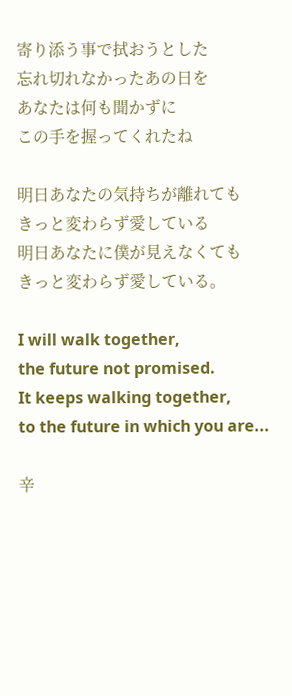寄り添う事で拭おうとした
忘れ切れなかったあの日を
あなたは何も聞かずに
この手を握ってくれたね

明日あなたの気持ちが離れても
きっと変わらず愛している
明日あなたに僕が見えなくても
きっと変わらず愛している。

I will walk together,
the future not promised.
It keeps walking together,
to the future in which you are...

辛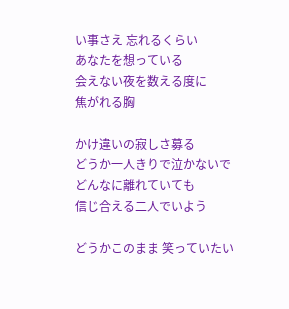い事さえ 忘れるくらい
あなたを想っている
会えない夜を数える度に
焦がれる胸

かけ違いの寂しさ募る
どうか一人きりで泣かないで
どんなに離れていても
信じ合える二人でいよう

どうかこのまま 笑っていたい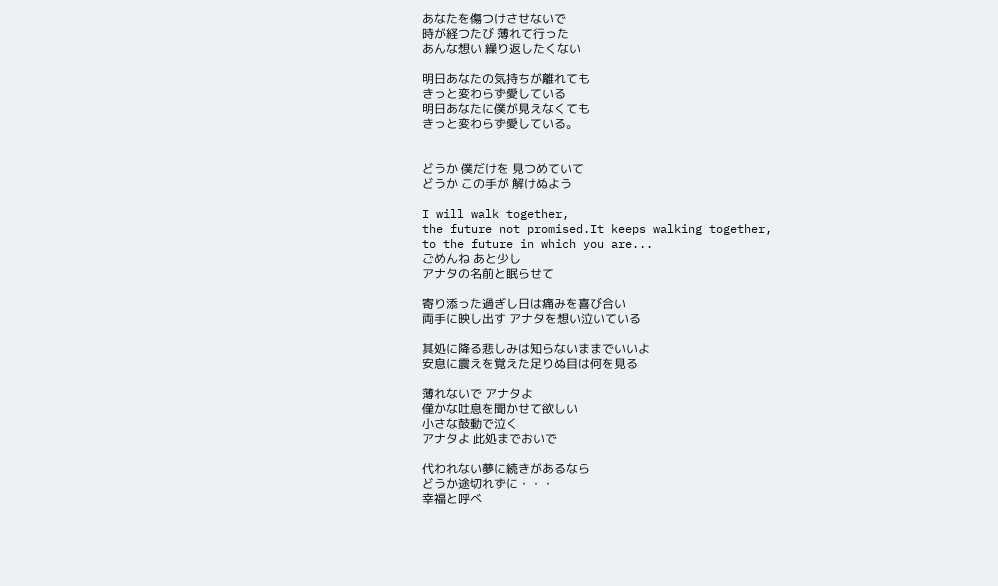あなたを傷つけさせないで
時が経つたび 薄れて行った
あんな想い 繰り返したくない

明日あなたの気持ちが離れても
きっと変わらず愛している
明日あなたに僕が見えなくても
きっと変わらず愛している。


どうか 僕だけを 見つめていて
どうか この手が 解けぬよう

I will walk together,
the future not promised.It keeps walking together,
to the future in which you are...
ごめんね あと少し
アナタの名前と眠らせて

寄り添った過ぎし日は痛みを喜び合い
両手に映し出す アナタを想い泣いている

其処に降る悲しみは知らないままでいいよ
安息に震えを覚えた足りぬ目は何を見る

薄れないで アナタよ
僅かな吐息を聞かせて欲しい
小さな鼓動で泣く
アナタよ 此処までおいで

代われない夢に続きがあるなら
どうか途切れずに・・・
幸福と呼べ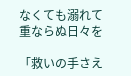なくても溺れて重ならぬ日々を

「救いの手さえ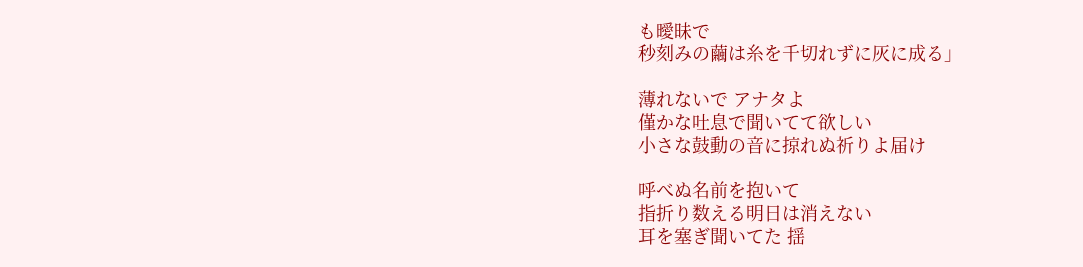も曖昧で
秒刻みの繭は糸を千切れずに灰に成る」

薄れないで アナタよ
僅かな吐息で聞いてて欲しい
小さな鼓動の音に掠れぬ祈りよ届け

呼べぬ名前を抱いて
指折り数える明日は消えない
耳を塞ぎ聞いてた 揺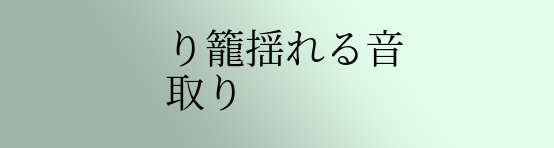り籠揺れる音
取り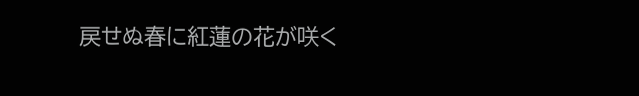戻せぬ春に紅蓮の花が咲く